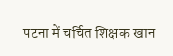पटना में चर्चित शिक्षक खान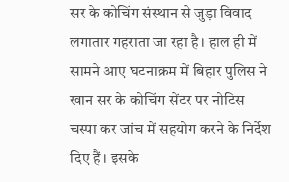सर के कोचिंग संस्थान से जुड़ा विवाद लगातार गहराता जा रहा है। हाल ही में सामने आए घटनाक्रम में बिहार पुलिस ने खान सर के कोचिंग सेंटर पर नोटिस चस्पा कर जांच में सहयोग करने के निर्देश दिए हैं। इसके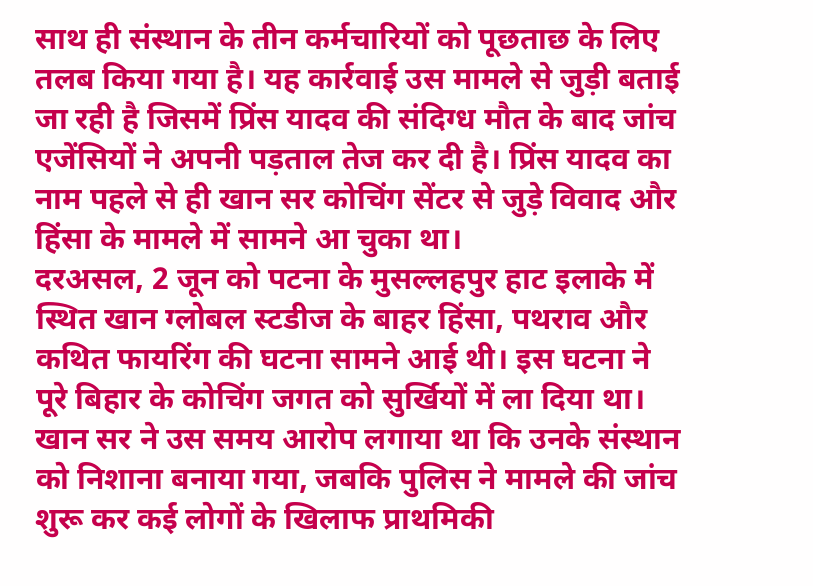साथ ही संस्थान के तीन कर्मचारियों को पूछताछ के लिए तलब किया गया है। यह कार्रवाई उस मामले से जुड़ी बताई जा रही है जिसमें प्रिंस यादव की संदिग्ध मौत के बाद जांच एजेंसियों ने अपनी पड़ताल तेज कर दी है। प्रिंस यादव का नाम पहले से ही खान सर कोचिंग सेंटर से जुड़े विवाद और हिंसा के मामले में सामने आ चुका था।
दरअसल, 2 जून को पटना के मुसल्लहपुर हाट इलाके में स्थित खान ग्लोबल स्टडीज के बाहर हिंसा, पथराव और कथित फायरिंग की घटना सामने आई थी। इस घटना ने पूरे बिहार के कोचिंग जगत को सुर्खियों में ला दिया था। खान सर ने उस समय आरोप लगाया था कि उनके संस्थान को निशाना बनाया गया, जबकि पुलिस ने मामले की जांच शुरू कर कई लोगों के खिलाफ प्राथमिकी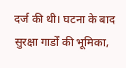दर्ज की थी। घटना के बाद सुरक्षा गार्डों की भूमिका,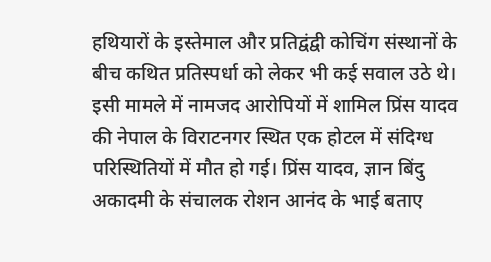हथियारों के इस्तेमाल और प्रतिद्वंद्वी कोचिंग संस्थानों के बीच कथित प्रतिस्पर्धा को लेकर भी कई सवाल उठे थे।
इसी मामले में नामजद आरोपियों में शामिल प्रिंस यादव की नेपाल के विराटनगर स्थित एक होटल में संदिग्ध परिस्थितियों में मौत हो गई। प्रिंस यादव, ज्ञान बिंदु अकादमी के संचालक रोशन आनंद के भाई बताए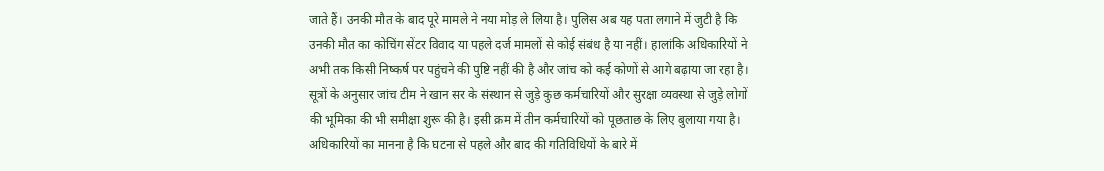जाते हैं। उनकी मौत के बाद पूरे मामले ने नया मोड़ ले लिया है। पुलिस अब यह पता लगाने में जुटी है कि उनकी मौत का कोचिंग सेंटर विवाद या पहले दर्ज मामलों से कोई संबंध है या नहीं। हालांकि अधिकारियों ने अभी तक किसी निष्कर्ष पर पहुंचने की पुष्टि नहीं की है और जांच को कई कोणों से आगे बढ़ाया जा रहा है।
सूत्रों के अनुसार जांच टीम ने खान सर के संस्थान से जुड़े कुछ कर्मचारियों और सुरक्षा व्यवस्था से जुड़े लोगों की भूमिका की भी समीक्षा शुरू की है। इसी क्रम में तीन कर्मचारियों को पूछताछ के लिए बुलाया गया है। अधिकारियों का मानना है कि घटना से पहले और बाद की गतिविधियों के बारे में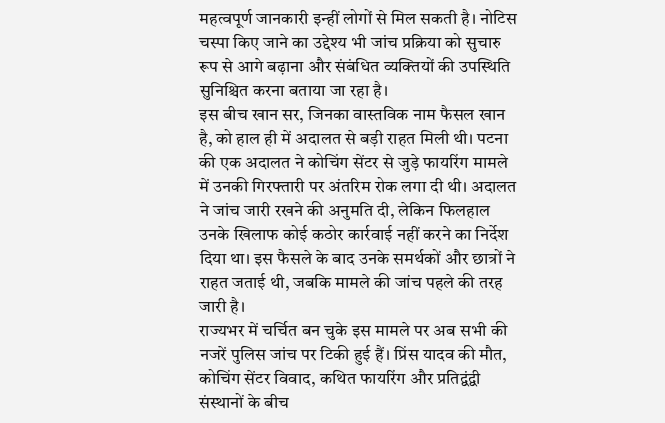महत्वपूर्ण जानकारी इन्हीं लोगों से मिल सकती है। नोटिस चस्पा किए जाने का उद्देश्य भी जांच प्रक्रिया को सुचारु रूप से आगे बढ़ाना और संबंधित व्यक्तियों की उपस्थिति सुनिश्चित करना बताया जा रहा है।
इस बीच खान सर, जिनका वास्तविक नाम फैसल खान है, को हाल ही में अदालत से बड़ी राहत मिली थी। पटना की एक अदालत ने कोचिंग सेंटर से जुड़े फायरिंग मामले में उनकी गिरफ्तारी पर अंतरिम रोक लगा दी थी। अदालत ने जांच जारी रखने की अनुमति दी, लेकिन फिलहाल उनके खिलाफ कोई कठोर कार्रवाई नहीं करने का निर्देश दिया था। इस फैसले के बाद उनके समर्थकों और छात्रों ने राहत जताई थी, जबकि मामले की जांच पहले की तरह जारी है।
राज्यभर में चर्चित बन चुके इस मामले पर अब सभी की नजरें पुलिस जांच पर टिकी हुई हैं। प्रिंस यादव की मौत, कोचिंग सेंटर विवाद, कथित फायरिंग और प्रतिद्वंद्वी संस्थानों के बीच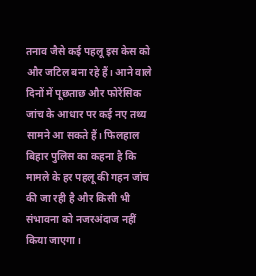तनाव जैसे कई पहलू इस केस को और जटिल बना रहे हैं। आने वाले दिनों में पूछताछ और फोरेंसिक जांच के आधार पर कई नए तथ्य सामने आ सकते हैं। फिलहाल बिहार पुलिस का कहना है कि मामले के हर पहलू की गहन जांच की जा रही है और किसी भी संभावना को नजरअंदाज नहीं किया जाएगा।